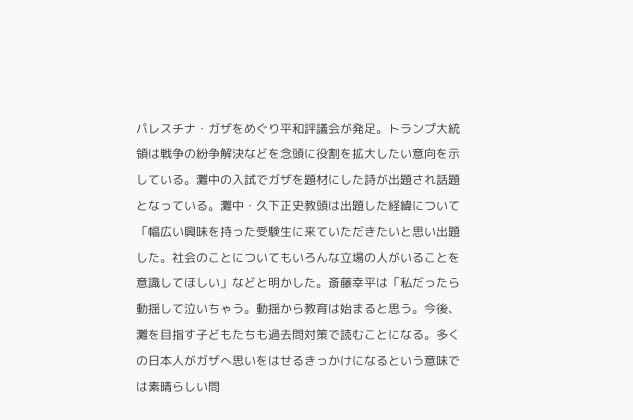パレスチナ・ガザをめぐり平和評議会が発足。トランプ大統領は戦争の紛争解決などを念頭に役割を拡大したい意向を示している。灘中の入試でガザを題材にした詩が出題され話題となっている。灘中・久下正史教頭は出題した経緯について「幅広い興味を持った受験生に来ていただきたいと思い出題した。社会のことについてもいろんな立場の人がいることを意識してほしい」などと明かした。斎藤幸平は「私だったら動揺して泣いちゃう。動揺から教育は始まると思う。今後、灘を目指す子どもたちも過去問対策で読むことになる。多くの日本人がガザへ思いをはせるきっかけになるという意味では素晴らしい問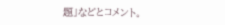題」などとコメント。